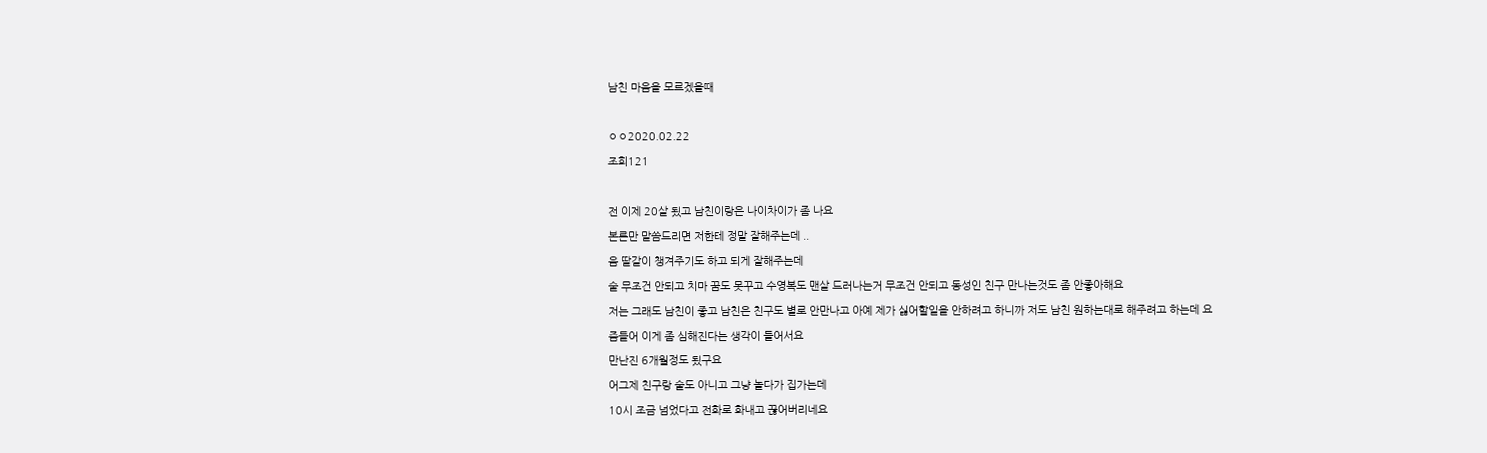남친 마음을 모르겠을때

ㅇㅇ2020.02.22
조회121

전 이제 20살 됬고 남친이랑은 나이차이가 좀 나요
본론만 말씀드리면 저한테 정말 잘해주는데 ..
음 딸같이 챙겨주기도 하고 되게 잘해주는데
술 무조건 안되고 치마 꿈도 못꾸고 수영복도 맨살 드러나는거 무조건 안되고 동성인 친구 만나는것도 좀 안좋아해요
저는 그래도 남친이 좋고 남친은 친구도 별로 안만나고 아예 제가 싫어할일을 안하려고 하니까 저도 남친 원하는대로 해주려고 하는데 요즘들어 이게 좀 심해진다는 생각이 들어서요
만난진 6개월정도 됬구요
어그제 친구랑 술도 아니고 그냥 놀다가 집가는데
10시 조금 넘었다고 전화로 화내고 끊어버리네요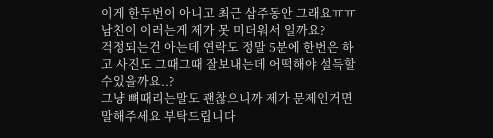이게 한두번이 아니고 최근 삼주동안 그래요ㅠㅠ
남친이 이러는게 제가 못 미더워서 일까요?
걱정되는건 아는데 연락도 정말 5분에 한번은 하고 사진도 그때그때 잘보내는데 어떡해야 설득할수있을까요..?
그냥 뼈때리는말도 괜찮으니까 제가 문제인거면 말해주세요 부탁드립니다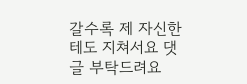갈수록 제 자신한테도 지쳐서요 댓글 부탁드려요